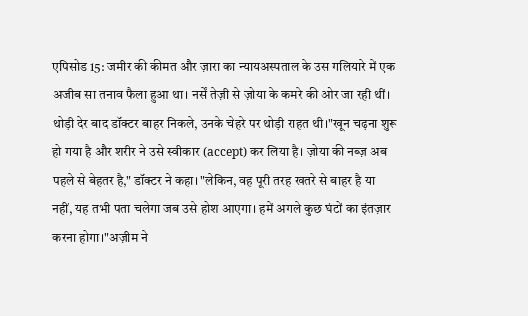एपिसोड 15: जमीर की कीमत और ज़ारा का न्यायअस्पताल के उस गलियारे में एक अजीब सा तनाव फैला हुआ था। नर्सें तेज़ी से ज़ोया के कमरे की ओर जा रही थीं। थोड़ी देर बाद डॉक्टर बाहर निकले, उनके चेहरे पर थोड़ी राहत थी।"खून चढ़ना शुरू हो गया है और शरीर ने उसे स्वीकार (accept) कर लिया है। ज़ोया की नब्ज़ अब पहले से बेहतर है," डॉक्टर ने कहा। "लेकिन, वह पूरी तरह खतरे से बाहर है या नहीं, यह तभी पता चलेगा जब उसे होश आएगा। हमें अगले कुछ घंटों का इंतज़ार करना होगा।"अज़ीम ने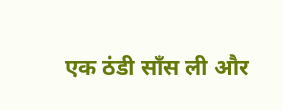एक ठंडी साँस ली और